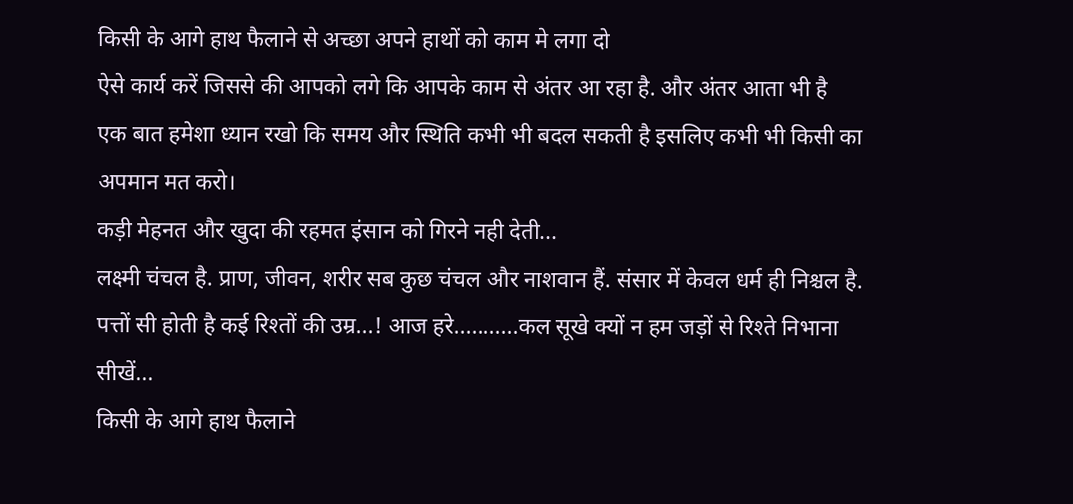किसी के आगे हाथ फैलाने से अच्छा अपने हाथों को काम मे लगा दो
ऐसे कार्य करें जिससे की आपको लगे कि आपके काम से अंतर आ रहा है. और अंतर आता भी है
एक बात हमेशा ध्यान रखो कि समय और स्थिति कभी भी बदल सकती है इसलिए कभी भी किसी का अपमान मत करो।
कड़ी मेहनत और खुदा की रहमत इंसान को गिरने नही देती...
लक्ष्मी चंचल है. प्राण, जीवन, शरीर सब कुछ चंचल और नाशवान हैं. संसार में केवल धर्म ही निश्चल है.
पत्तों सी होती है कई रिश्तों की उम्र...! आज हरे...........कल सूखे क्यों न हम जड़ों से रिश्ते निभाना सीखें...
किसी के आगे हाथ फैलाने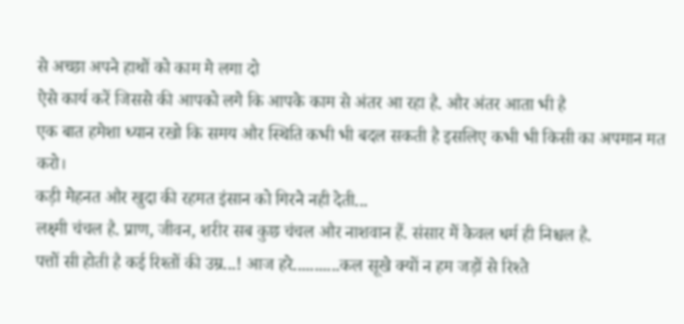से अच्छा अपने हाथों को काम मे लगा दो
ऐसे कार्य करें जिससे की आपको लगे कि आपके काम से अंतर आ रहा है. और अंतर आता भी है
एक बात हमेशा ध्यान रखो कि समय और स्थिति कभी भी बदल सकती है इसलिए कभी भी किसी का अपमान मत करो।
कड़ी मेहनत और खुदा की रहमत इंसान को गिरने नही देती...
लक्ष्मी चंचल है. प्राण, जीवन, शरीर सब कुछ चंचल और नाशवान हैं. संसार में केवल धर्म ही निश्चल है.
पत्तों सी होती है कई रिश्तों की उम्र...! आज हरे...........कल सूखे क्यों न हम जड़ों से रिश्ते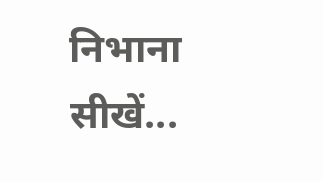निभाना सीखें...